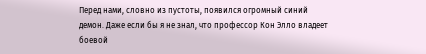Перед нами, словно из пустоты, появился огромный синий демон. Даже если бы я не знал, что профессор Кон Элло владеет боевой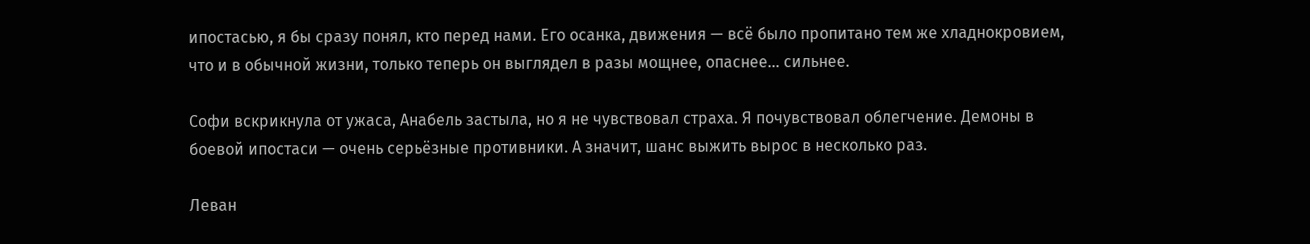ипостасью, я бы сразу понял, кто перед нами. Его осанка, движения — всё было пропитано тем же хладнокровием, что и в обычной жизни, только теперь он выглядел в разы мощнее, опаснее… сильнее.

Софи вскрикнула от ужаса, Анабель застыла, но я не чувствовал страха. Я почувствовал облегчение. Демоны в боевой ипостаси — очень серьёзные противники. А значит, шанс выжить вырос в несколько раз.

Леван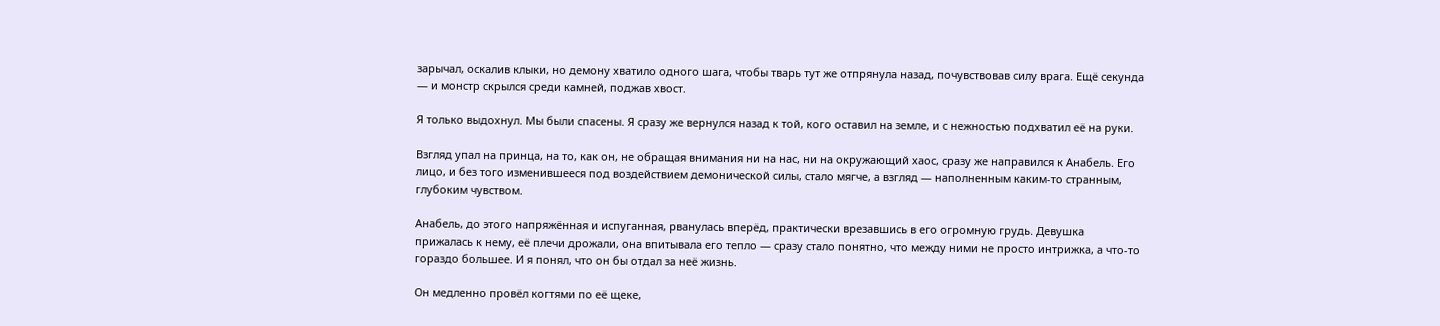зарычал, оскалив клыки, но демону хватило одного шага, чтобы тварь тут же отпрянула назад, почувствовав силу врага. Ещё секунда — и монстр скрылся среди камней, поджав хвост.

Я только выдохнул. Мы были спасены. Я сразу же вернулся назад к той, кого оставил на земле, и с нежностью подхватил её на руки.

Взгляд упал на принца, на то, как он, не обращая внимания ни на нас, ни на окружающий хаос, сразу же направился к Анабель. Его лицо, и без того изменившееся под воздействием демонической силы, стало мягче, а взгляд — наполненным каким-то странным, глубоким чувством.

Анабель, до этого напряжённая и испуганная, рванулась вперёд, практически врезавшись в его огромную грудь. Девушка прижалась к нему, её плечи дрожали, она впитывала его тепло — сразу стало понятно, что между ними не просто интрижка, а что-то гораздо большее. И я понял, что он бы отдал за неё жизнь.

Он медленно провёл когтями по её щеке,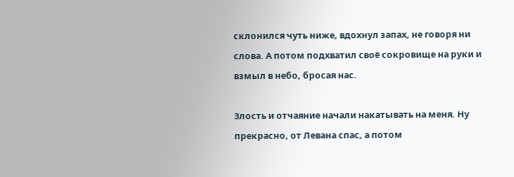склонился чуть ниже, вдохнул запах, не говоря ни слова. А потом подхватил своё сокровище на руки и взмыл в небо, бросая нас.

Злость и отчаяние начали накатывать на меня. Ну прекрасно, от Левана спас, а потом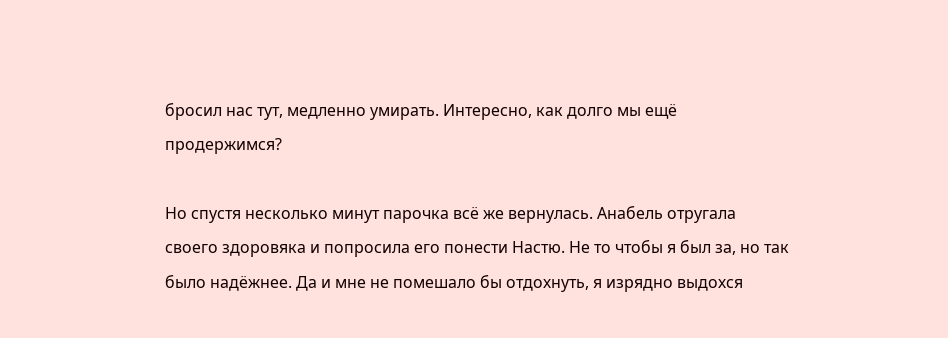бросил нас тут, медленно умирать. Интересно, как долго мы ещё продержимся?

Но спустя несколько минут парочка всё же вернулась. Анабель отругала своего здоровяка и попросила его понести Настю. Не то чтобы я был за, но так было надёжнее. Да и мне не помешало бы отдохнуть, я изрядно выдохся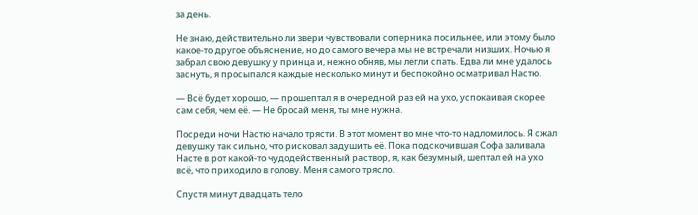за день.

Не знаю, действительно ли звери чувствовали соперника посильнее, или этому было какое-то другое объяснение, но до самого вечера мы не встречали низших. Ночью я забрал свою девушку у принца и, нежно обняв, мы легли спать. Едва ли мне удалось заснуть, я просыпался каждые несколько минут и беспокойно осматривал Настю.

— Всё будет хорошо, — прошептал я в очередной раз ей на ухо, успокаивая скорее сам себя, чем её. — Не бросай меня, ты мне нужна.

Посреди ночи Настю начало трясти. В этот момент во мне что-то надломилось. Я сжал девушку так сильно, что рисковал задушить её. Пока подскочившая Софа заливала Насте в рот какой-то чудодейственный раствор, я, как безумный, шептал ей на ухо всё, что приходило в голову. Меня самого трясло.

Спустя минут двадцать тело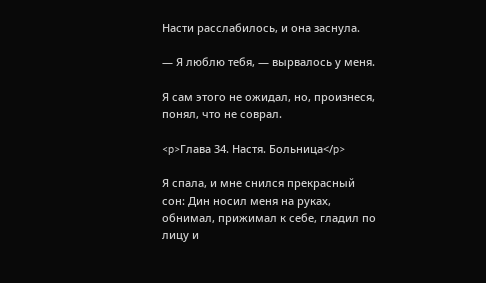Насти расслабилось, и она заснула.

— Я люблю тебя, — вырвалось у меня.

Я сам этого не ожидал, но, произнеся, понял, что не соврал.

<p>Глава 34. Настя. Больница</p>

Я спала, и мне снился прекрасный сон: Дин носил меня на руках, обнимал, прижимал к себе, гладил по лицу и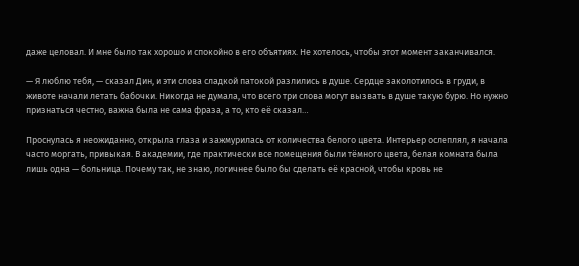даже целовал. И мне было так хорошо и спокойно в его объятиях. Не хотелось, чтобы этот момент заканчивался.

— Я люблю тебя, — сказал Дин, и эти слова сладкой патокой разлились в душе. Сердце заколотилось в груди, в животе начали летать бабочки. Никогда не думала, что всего три слова могут вызвать в душе такую бурю. Но нужно признаться честно, важна была не сама фраза, а то, кто её сказал…

Проснулась я неожиданно, открыла глаза и зажмурилась от количества белого цвета. Интерьер ослеплял, я начала часто моргать, привыкая. В академии, где практически все помещения были тёмного цвета, белая комната была лишь одна — больница. Почему так, не знаю, логичнее было бы сделать её красной, чтобы кровь не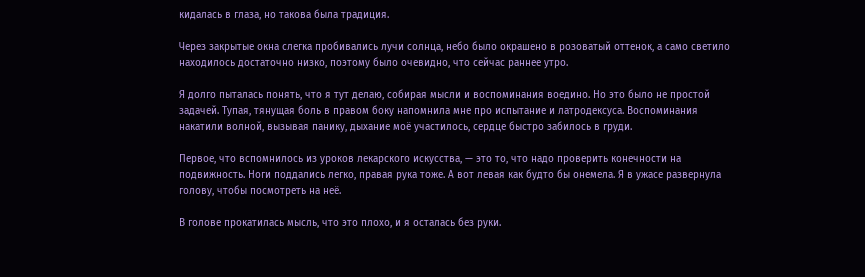кидалась в глаза, но такова была традиция.

Через закрытые окна слегка пробивались лучи солнца, небо было окрашено в розоватый оттенок, а само светило находилось достаточно низко, поэтому было очевидно, что сейчас раннее утро.

Я долго пыталась понять, что я тут делаю, собирая мысли и воспоминания воедино. Но это было не простой задачей. Тупая, тянущая боль в правом боку напомнила мне про испытание и латродексуса. Воспоминания накатили волной, вызывая панику, дыхание моё участилось, сердце быстро забилось в груди.

Первое, что вспомнилось из уроков лекарского искусства, — это то, что надо проверить конечности на подвижность. Ноги поддались легко, правая рука тоже. А вот левая как будто бы онемела. Я в ужасе развернула голову, чтобы посмотреть на неё.

В голове прокатилась мысль, что это плохо, и я осталась без руки.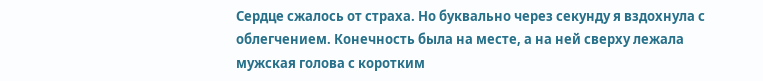Сердце сжалось от страха. Но буквально через секунду я вздохнула с облегчением. Конечность была на месте, а на ней сверху лежала мужская голова с коротким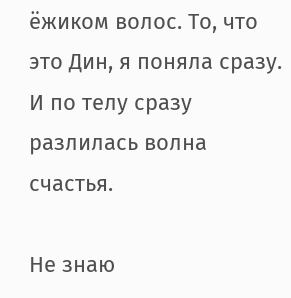ёжиком волос. То, что это Дин, я поняла сразу. И по телу сразу разлилась волна счастья.

Не знаю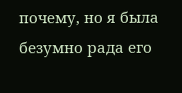почему, но я была безумно рада его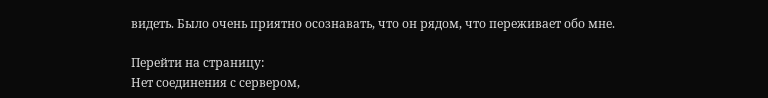видеть. Было очень приятно осознавать, что он рядом, что переживает обо мне.

Перейти на страницу:
Нет соединения с сервером,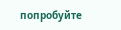попробуйте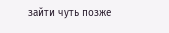зайти чуть позже